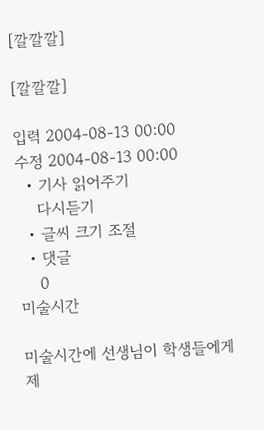[깔깔깔]

[깔깔깔]

입력 2004-08-13 00:00
수정 2004-08-13 00:00
  • 기사 읽어주기
    다시듣기
  • 글씨 크기 조절
  • 댓글
    0
미술시간

미술시간에 선생님이 학생들에게 제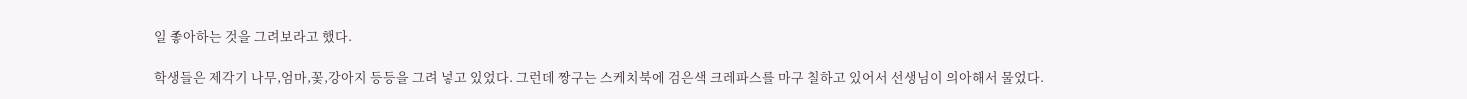일 좋아하는 것을 그려보라고 했다.

학생들은 제각기 나무,엄마,꽃,강아지 등등을 그려 넣고 있었다. 그런데 짱구는 스케치북에 검은색 크레파스를 마구 칠하고 있어서 선생님이 의아해서 물었다.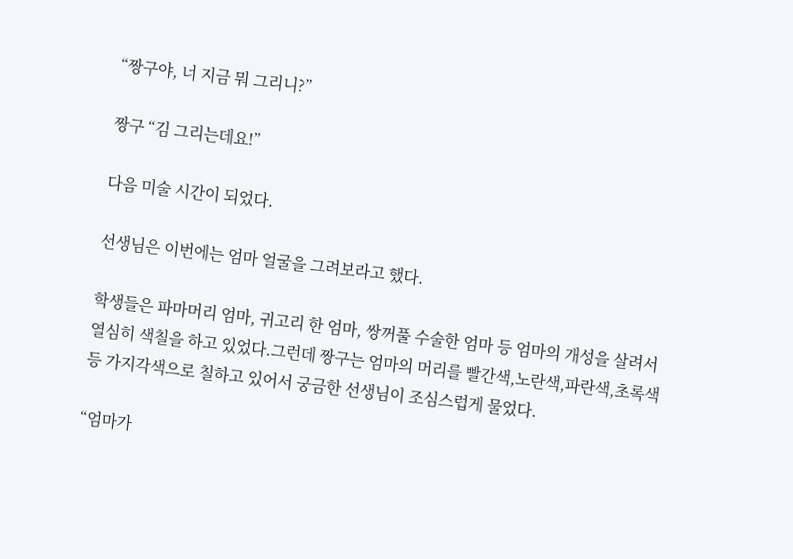“짱구야, 너 지금 뭐 그리니?”

짱구 “김 그리는데요!”

다음 미술 시간이 되었다.

선생님은 이번에는 엄마 얼굴을 그려보라고 했다.

학생들은 파마머리 엄마, 귀고리 한 엄마, 쌍꺼풀 수술한 엄마 등 엄마의 개성을 살려서 열심히 색칠을 하고 있었다.그런데 짱구는 엄마의 머리를 빨간색,노란색,파란색,초록색 등 가지각색으로 칠하고 있어서 궁금한 선생님이 조심스럽게 물었다.

“엄마가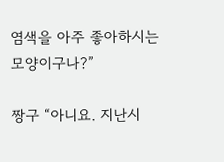염색을 아주 좋아하시는 모양이구나?”

짱구 “아니요. 지난시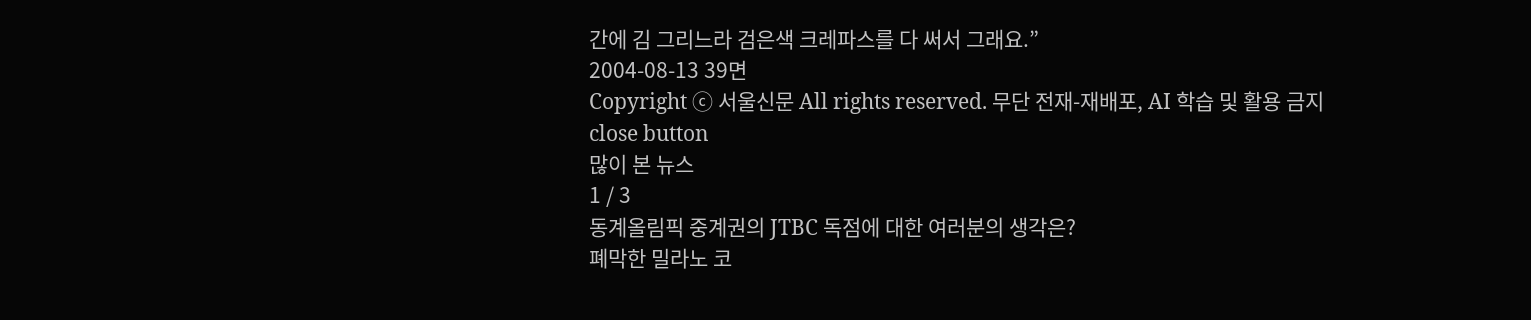간에 김 그리느라 검은색 크레파스를 다 써서 그래요.”
2004-08-13 39면
Copyright ⓒ 서울신문 All rights reserved. 무단 전재-재배포, AI 학습 및 활용 금지
close button
많이 본 뉴스
1 / 3
동계올림픽 중계권의 JTBC 독점에 대한 여러분의 생각은?
폐막한 밀라노 코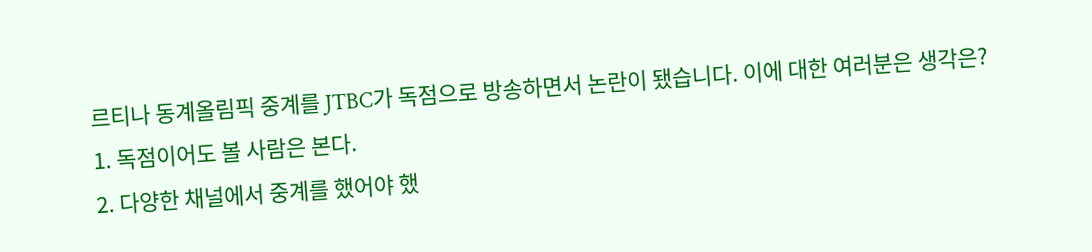르티나 동계올림픽 중계를 JTBC가 독점으로 방송하면서 논란이 됐습니다. 이에 대한 여러분은 생각은?
1. 독점이어도 볼 사람은 본다.
2. 다양한 채널에서 중계를 했어야 했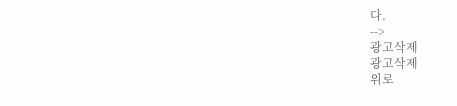다.
-->
광고삭제
광고삭제
위로